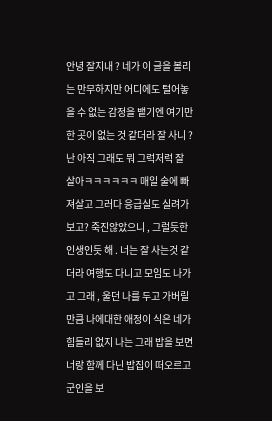안녕 잘지내 ? 네가 이 글을 볼리는 만무하지만 어디에도 털어놓을 수 없는 감정을 뱉기엔 여기만한 곳이 없는 것 같더라 잘 사니 ? 난 아직 그래도 뭐 그럭저럭 잘 살아ㅋㅋㅋㅋㅋㅋ 매일 술에 빠져살고 그러다 응급실도 실려가보고? 죽진않았으니 , 그럴듯한 인생인듯 해 . 너는 잘 사는것 같더라 여행도 다니고 모임도 나가고 그래 , 울던 나를 두고 가버릴 만큼 나에대한 애정이 식은 네가 힘들리 없지 나는 그래 밥을 보면 너랑 함께 다닌 밥집이 떠오르고 군인을 보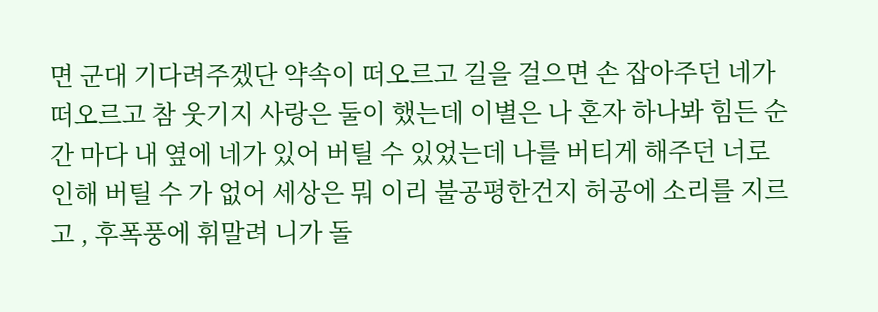면 군대 기다려주겠단 약속이 떠오르고 길을 걸으면 손 잡아주던 네가 떠오르고 참 웃기지 사랑은 둘이 했는데 이별은 나 혼자 하나봐 힘든 순간 마다 내 옆에 네가 있어 버틸 수 있었는데 나를 버티게 해주던 너로 인해 버틸 수 가 없어 세상은 뭐 이리 불공평한건지 허공에 소리를 지르고 , 후폭풍에 휘말려 니가 돌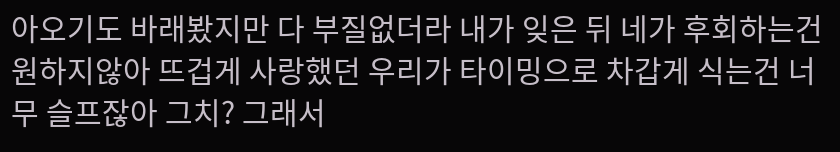아오기도 바래봤지만 다 부질없더라 내가 잊은 뒤 네가 후회하는건 원하지않아 뜨겁게 사랑했던 우리가 타이밍으로 차갑게 식는건 너무 슬프잖아 그치? 그래서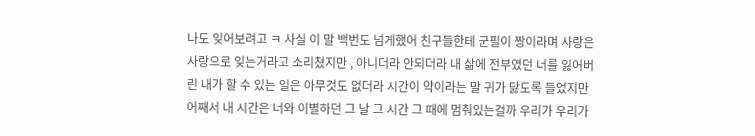나도 잊어보려고 ㅋ 사실 이 말 백번도 넘게했어 친구들한테 군필이 짱이라며 사랑은 사랑으로 잊는거라고 소리쳤지만 , 아니더라 안되더라 내 삶에 전부였던 너를 잃어버린 내가 할 수 있는 일은 아무것도 없더라 시간이 약이라는 말 귀가 닳도록 들었지만 어째서 내 시간은 너와 이별하던 그 날 그 시간 그 때에 멈춰있는걸까 우리가 우리가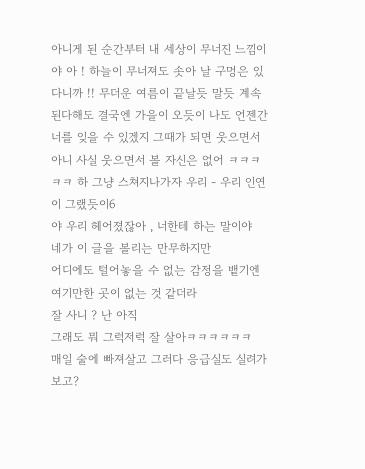아니게 된 순간부터 내 세상이 무너진 느낌이야 아 ! 하늘이 무너져도 솟아 날 구멍은 있다니까 !! 무더운 여름이 끝날듯 말듯 계속 된다해도 결국엔 가을이 오듯이 나도 언젠간 너를 잊을 수 있겠지 그때가 되면 웃으면서 아니 사실 웃으면서 볼 자신은 없어 ㅋㅋㅋㅋㅋ 하 그냥 스쳐지나가자 우리 - 우리 인연이 그랬듯이6
야 우리 헤어졌잖아 , 너한테 하는 말이야
네가 이 글을 볼리는 만무하지만
어디에도 털어놓을 수 없는 감정을 뱉기엔
여기만한 곳이 없는 것 같더라
잘 사니 ? 난 아직
그래도 뭐 그럭저럭 잘 살아ㅋㅋㅋㅋㅋㅋ
매일 술에 빠져살고 그러다 응급실도 실려가보고?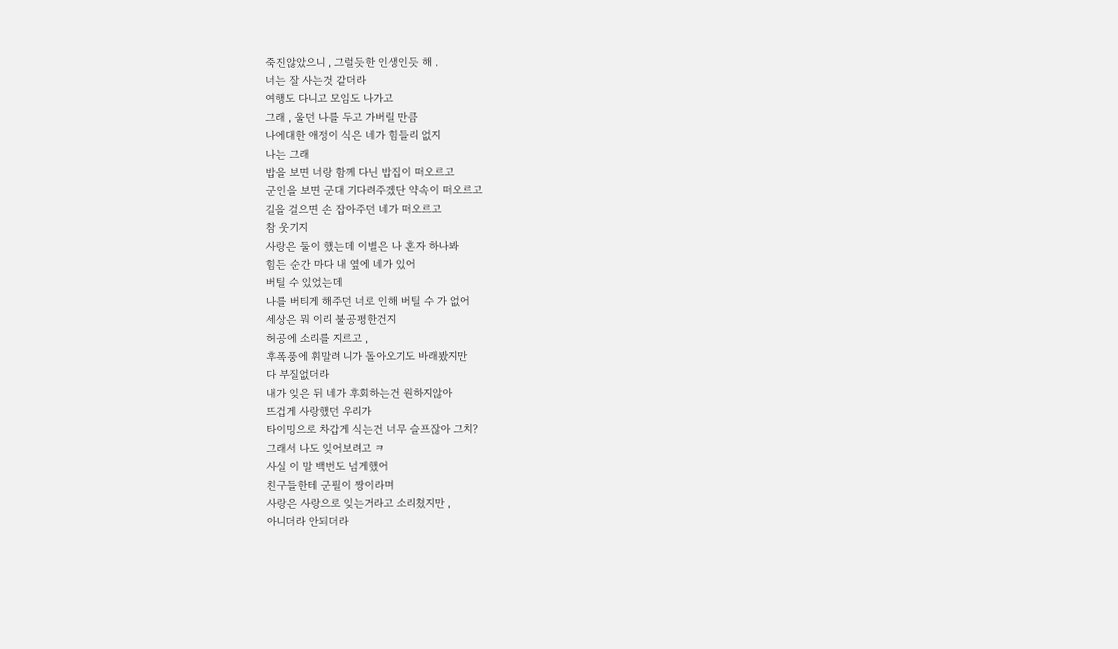죽진않았으니 , 그럴듯한 인생인듯 해 .
너는 잘 사는것 같더라
여행도 다니고 모임도 나가고
그래 , 울던 나를 두고 가버릴 만큼
나에대한 애정이 식은 네가 힘들리 없지
나는 그래
밥을 보면 너랑 함께 다닌 밥집이 떠오르고
군인을 보면 군대 기다려주겠단 약속이 떠오르고
길을 걸으면 손 잡아주던 네가 떠오르고
참 웃기지
사랑은 둘이 했는데 이별은 나 혼자 하나봐
힘든 순간 마다 내 옆에 네가 있어
버틸 수 있었는데
나를 버티게 해주던 너로 인해 버틸 수 가 없어
세상은 뭐 이리 불공평한건지
허공에 소리를 지르고 ,
후폭풍에 휘말려 니가 돌아오기도 바래봤지만
다 부질없더라
내가 잊은 뒤 네가 후회하는건 원하지않아
뜨겁게 사랑했던 우리가
타이밍으로 차갑게 식는건 너무 슬프잖아 그치?
그래서 나도 잊어보려고 ㅋ
사실 이 말 백번도 넘게했어
친구들한테 군필이 짱이라며
사랑은 사랑으로 잊는거라고 소리쳤지만 ,
아니더라 안되더라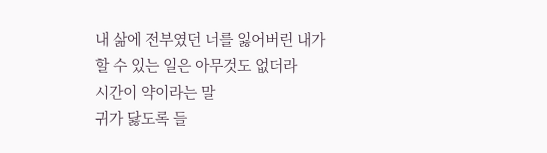내 삶에 전부였던 너를 잃어버린 내가
할 수 있는 일은 아무것도 없더라
시간이 약이라는 말
귀가 닳도록 들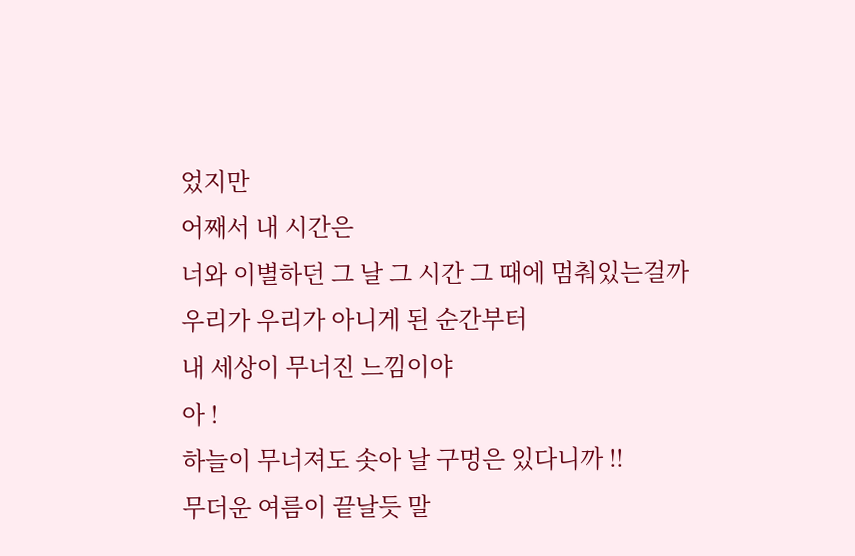었지만
어째서 내 시간은
너와 이별하던 그 날 그 시간 그 때에 멈춰있는걸까
우리가 우리가 아니게 된 순간부터
내 세상이 무너진 느낌이야
아 !
하늘이 무너져도 솟아 날 구멍은 있다니까 !!
무더운 여름이 끝날듯 말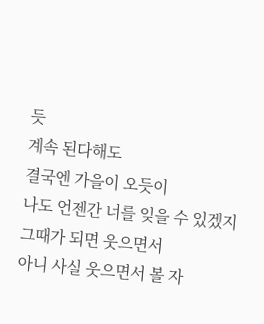듯
계속 된다해도
결국엔 가을이 오듯이
나도 언젠간 너를 잊을 수 있겠지
그때가 되면 웃으면서
아니 사실 웃으면서 볼 자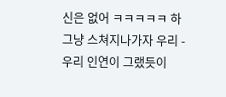신은 없어 ㅋㅋㅋㅋㅋ 하
그냥 스쳐지나가자 우리 -
우리 인연이 그랬듯이